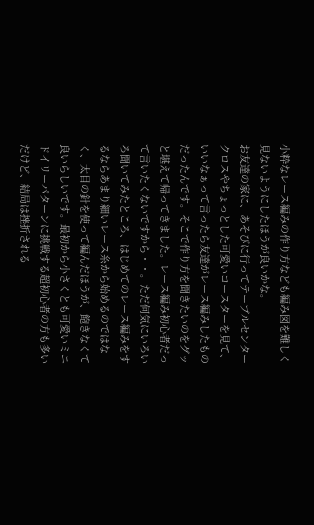小粋なレース編みの作り方なども編み図を難しく見ないようにしたほうが良いかな。
お友達の家に、あそびに行ってテーブルセンタークロスやちょっとした可愛いコースターを見て、いいなぁって言ったら友達がレース編みしたものだったんです。そこで作り方を聞きたいのをグッと堪えて帰ってきました。レース編み初心者だって言いたくないですから・・。ただ何気にいろいろ聞いてみたところ、はじめてのレース編みをするならあまり細いレース糸から始めるのではなく、太目の針を使って編んだほうが、飽きなくて良いらしいです。最初から小さくとも可愛いミニドイリーパターンに挑戦する超初心者の方も多いだけど、結局は挫折される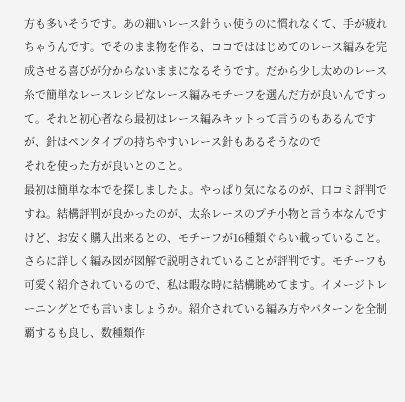方も多いそうです。あの細いレース針うぃ使うのに慣れなくて、手が疲れちゃうんです。でそのまま物を作る、ココでははじめてのレース編みを完成させる喜びが分からないままになるそうです。だから少し太めのレース糸で簡単なレースレシピなレース編みモチーフを選んだ方が良いんですって。それと初心者なら最初はレース編みキットって言うのもあるんですが、針はペンタイプの持ちやすいレース針もあるそうなので
それを使った方が良いとのこと。
最初は簡単な本でを探しましたよ。やっぱり気になるのが、口コミ評判ですね。結構評判が良かったのが、太糸レースのプチ小物と言う本なんですけど、お安く購入出来るとの、モチーフが16種類ぐらい載っていること。さらに詳しく編み図が図解で説明されていることが評判です。モチーフも可愛く紹介されているので、私は暇な時に結構眺めてます。イメージトレーニングとでも言いましょうか。紹介されている編み方やパターンを全制覇するも良し、数種類作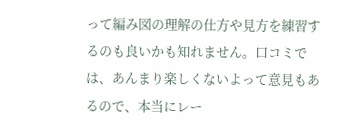って編み図の理解の仕方や見方を練習するのも良いかも知れません。口コミでは、あんまり楽しくないよって意見もあるので、本当にレー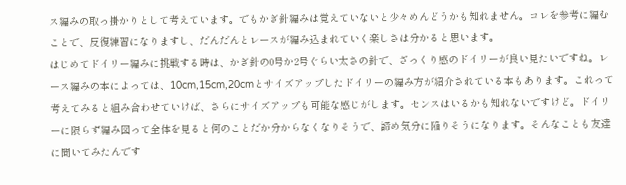ス編みの取っ掛かりとして考えています。でもかぎ針編みは覚えていないと少々めんどうかも知れません。コレを参考に編むことで、反復練習になりますし、だんだんとレースが編み込まれていく楽しさは分かると思います。
はじめてドイリー編みに挑戦する時は、かぎ針の0号か2号ぐらい太さの針で、ざっくり感のドイリーが良い見たいですね。レース編みの本によっては、10cm,15cm,20cmとサイズアップしたドイリーの編み方が紹介されている本もあります。これって考えてみると組み合わせていけば、さらにサイズアップも可能な感じがします。センスはいるかも知れないですけど。ドイリーに限らず編み図って全体を見ると何のことだか分からなくなりそうで、諦め気分に陥りそうになります。そんなことも友達に聞いてみたんです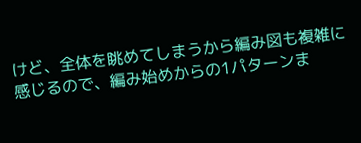けど、全体を眺めてしまうから編み図も複雑に感じるので、編み始めからの1パターンま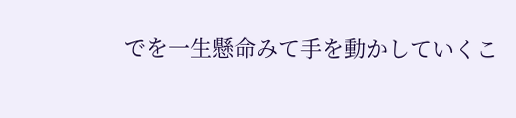でを一生懸命みて手を動かしていくこ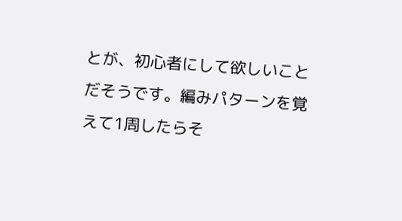とが、初心者にして欲しいことだそうです。編みパターンを覚えて1周したらそ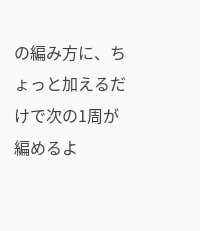の編み方に、ちょっと加えるだけで次の1周が編めるよ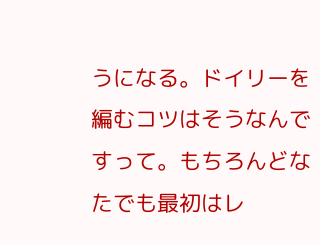うになる。ドイリーを編むコツはそうなんですって。もちろんどなたでも最初はレ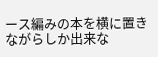ース編みの本を横に置きながらしか出来な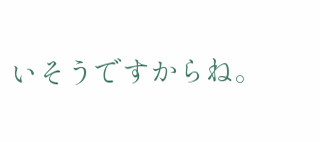いそうですからね。